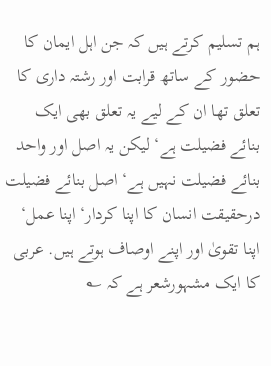ہم تسلیم کرتے ہیں کہ جن اہل ایمان کا حضور کے ساتھ قرابت اور رشتہ داری کا تعلق تھا ان کے لیے یہ تعلق بھی ایک بنائے فضیلت ہے‘ لیکن یہ اصل اور واحد بنائے فضیلت نہیں ہے‘ اصل بنائے فضیلت درحقیقت انسان کا اپنا کردار‘ اپنا عمل‘ اپنا تقویٰ اور اپنے اوصاف ہوتے ہیں. عربی کا ایک مشہورشعر ہے کہ ؎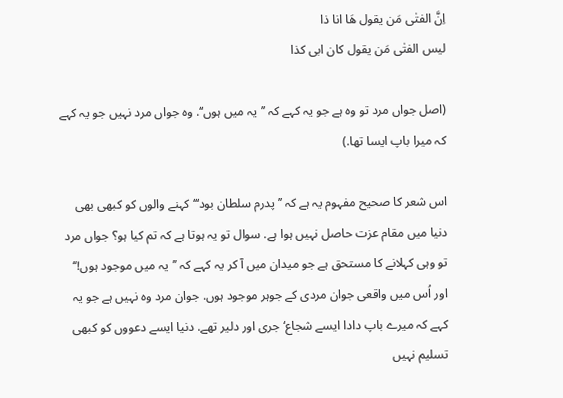اِنَّ الفتٰی مَن یقول ھَا انا ذا
لیس الفتٰی مَن یقول کان ابی کذا

(اصل جواں مرد تو وہ ہے جو یہ کہے کہ ’’یہ میں ہوں‘‘. وہ جواں مرد نہیں جو یہ کہے کہ میرا باپ ایسا تھا.)

اس شعر کا صحیح مفہوم یہ ہے کہ ’’پدرم سلطان بود‘‘‘کہنے والوں کو کبھی بھی دنیا میں مقام عزت حاصل نہیں ہوا ہے. سوال تو یہ ہوتا ہے کہ تم کیا ہو؟ جواں مرد تو وہی کہلانے کا مستحق ہے جو میدان میں آ کر یہ کہے کہ ’’یہ میں موجود ہوں!‘‘ اور اُس میں واقعی جوان مردی کے جوہر موجود ہوں. جوان مرد وہ نہیں ہے جو یہ کہے کہ میرے باپ دادا ایسے شجاع‘ جری اور دلیر تھے. دنیا ایسے دعووں کو کبھی تسلیم نہیں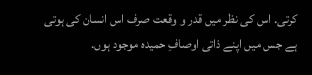کرتی. اس کی نظر میں قدر و وقعت صرف اس انسان کی ہوتی ہے جس میں اپنے ذاتی اوصافِ حمیدہ موجود ہوں.